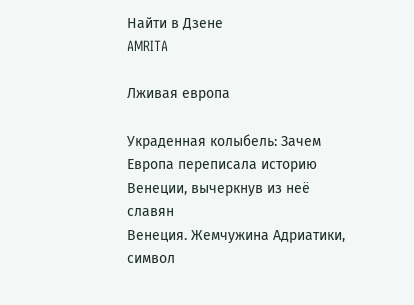Найти в Дзене
AMRITA

Лживая европа

Украденная колыбель: Зачем Европа переписала историю Венеции, вычеркнув из неё славян
Венеция. Жемчужина Адриатики, символ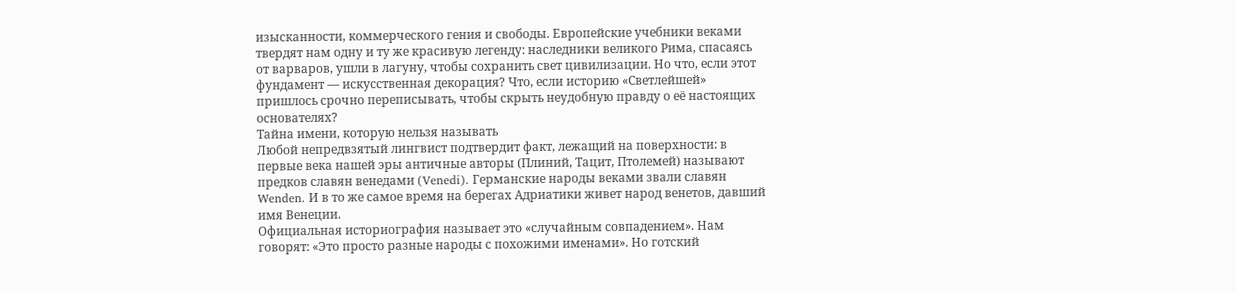изысканности, коммерческого гения и свободы. Европейские учебники веками твердят нам одну и ту же красивую легенду: наследники великого Рима, спасаясь от варваров, ушли в лагуну, чтобы сохранить свет цивилизации. Но что, если этот фундамент — искусственная декорация? Что, если историю «Светлейшей» пришлось срочно переписывать, чтобы скрыть неудобную правду о её настоящих основателях?
Тайна имени, которую нельзя называть
Любой непредвзятый лингвист подтвердит факт, лежащий на поверхности: в первые века нашей эры античные авторы (Плиний, Тацит, Птолемей) называют предков славян венедами (Venedi). Германские народы веками звали славян Wenden. И в то же самое время на берегах Адриатики живет народ венетов, давший имя Венеции.
Официальная историография называет это «случайным совпадением». Нам говорят: «Это просто разные народы с похожими именами». Но готский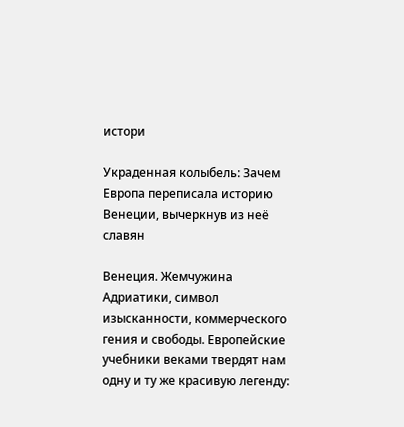истори

Украденная колыбель: Зачем Европа переписала историю Венеции, вычеркнув из неё славян

Венеция. Жемчужина Адриатики, символ изысканности, коммерческого гения и свободы. Европейские учебники веками твердят нам одну и ту же красивую легенду: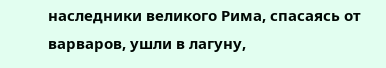наследники великого Рима, спасаясь от варваров, ушли в лагуну,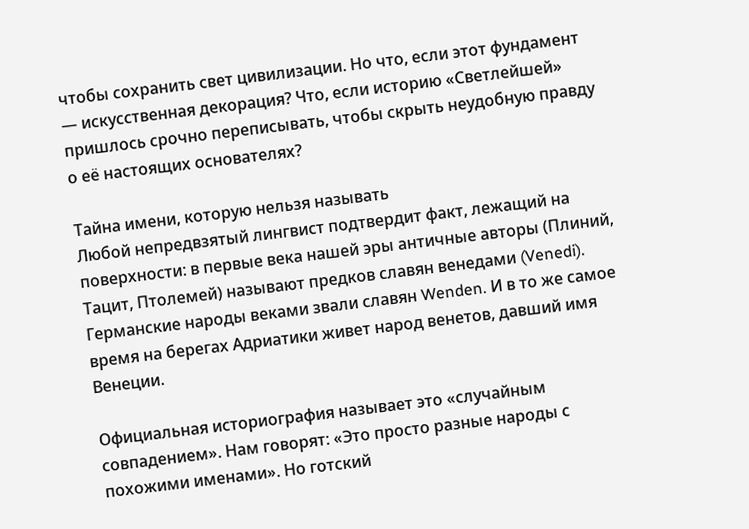чтобы сохранить свет цивилизации. Но что, если этот фундамент — искусственная декорация? Что, если историю «Светлейшей» пришлось срочно переписывать, чтобы скрыть неудобную правду о её настоящих основателях?

Тайна имени, которую нельзя называть
Любой непредвзятый лингвист подтвердит факт, лежащий на поверхности: в первые века нашей эры античные авторы (Плиний, Тацит, Птолемей) называют предков славян венедами (Venedi). Германские народы веками звали славян Wenden. И в то же самое время на берегах Адриатики живет народ венетов, давший имя Венеции.

Официальная историография называет это «случайным совпадением». Нам говорят: «Это просто разные народы с похожими именами». Но готский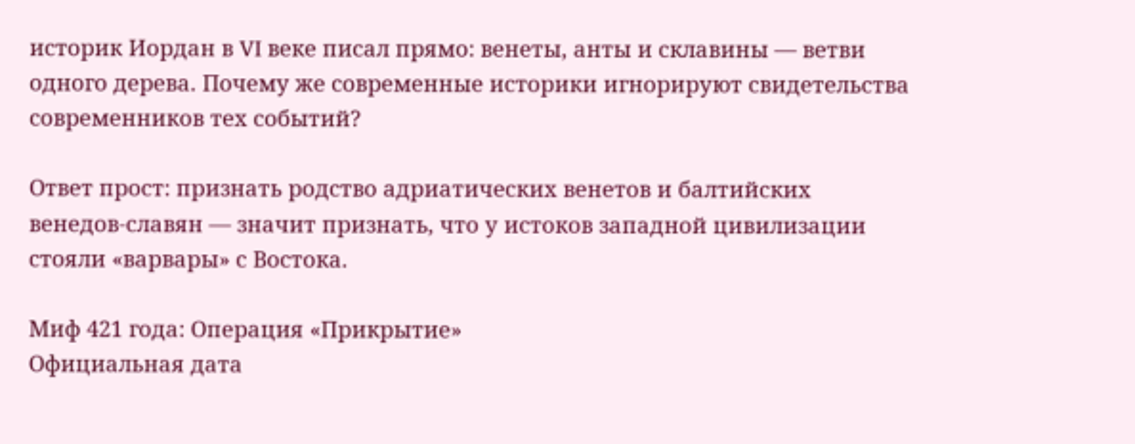историк Иордан в VI веке писал прямо: венеты, анты и склавины — ветви одного дерева. Почему же современные историки игнорируют свидетельства современников тех событий?

Ответ прост: признать родство адриатических венетов и балтийских венедов-славян — значит признать, что у истоков западной цивилизации стояли «варвары» с Востока.

Миф 421 года: Операция «Прикрытие»
Официальная дата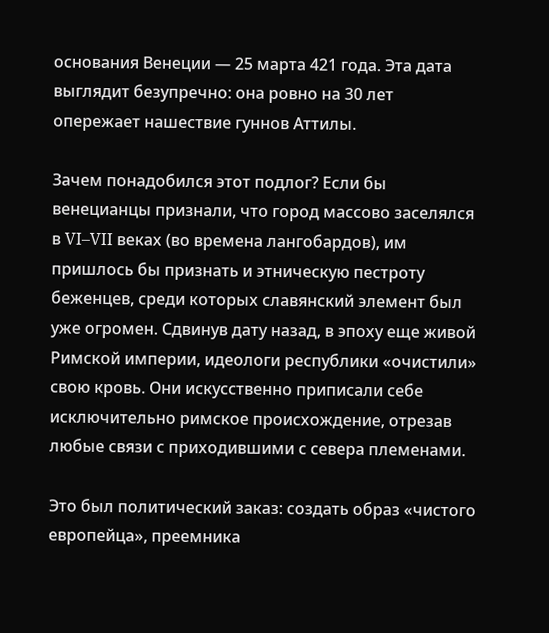основания Венеции — 25 марта 421 года. Эта дата выглядит безупречно: она ровно на 30 лет опережает нашествие гуннов Аттилы.

Зачем понадобился этот подлог? Если бы венецианцы признали, что город массово заселялся в VI–VII веках (во времена лангобардов), им пришлось бы признать и этническую пестроту беженцев, среди которых славянский элемент был уже огромен. Сдвинув дату назад, в эпоху еще живой Римской империи, идеологи республики «очистили» свою кровь. Они искусственно приписали себе исключительно римское происхождение, отрезав любые связи с приходившими с севера племенами.

Это был политический заказ: создать образ «чистого европейца», преемника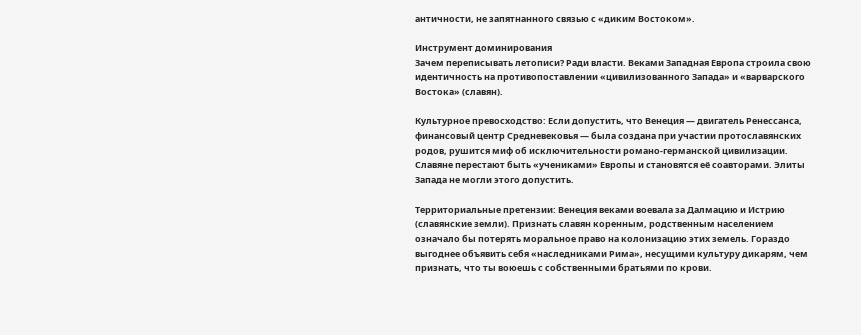античности, не запятнанного связью с «диким Востоком».

Инструмент доминирования
Зачем переписывать летописи? Ради власти. Веками Западная Европа строила свою идентичность на противопоставлении «цивилизованного Запада» и «варварского Востока» (славян).

Культурное превосходство: Если допустить, что Венеция — двигатель Ренессанса, финансовый центр Средневековья — была создана при участии протославянских родов, рушится миф об исключительности романо-германской цивилизации. Славяне перестают быть «учениками» Европы и становятся её соавторами. Элиты Запада не могли этого допустить.

Территориальные претензии: Венеция веками воевала за Далмацию и Истрию (славянские земли). Признать славян коренным, родственным населением означало бы потерять моральное право на колонизацию этих земель. Гораздо выгоднее объявить себя «наследниками Рима», несущими культуру дикарям, чем признать, что ты воюешь с собственными братьями по крови.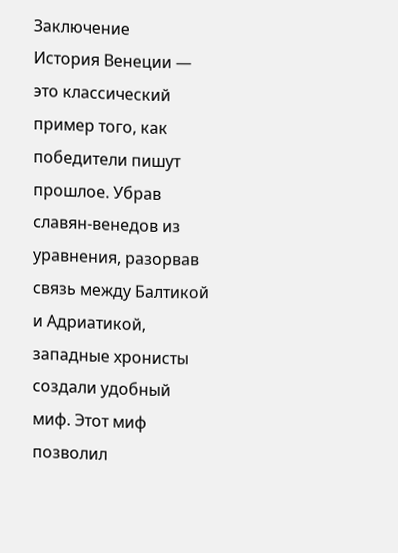Заключение
История Венеции — это классический пример того, как победители пишут прошлое. Убрав славян-венедов из уравнения, разорвав связь между Балтикой и Адриатикой, западные хронисты создали удобный миф. Этот миф позволил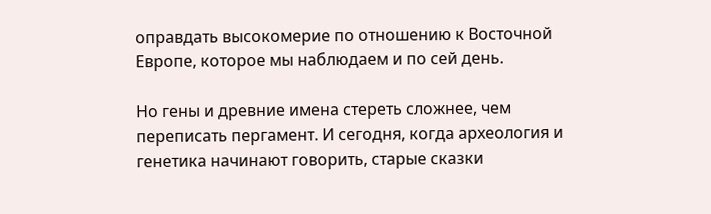оправдать высокомерие по отношению к Восточной Европе, которое мы наблюдаем и по сей день.

Но гены и древние имена стереть сложнее, чем переписать пергамент. И сегодня, когда археология и генетика начинают говорить, старые сказки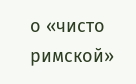о «чисто римской»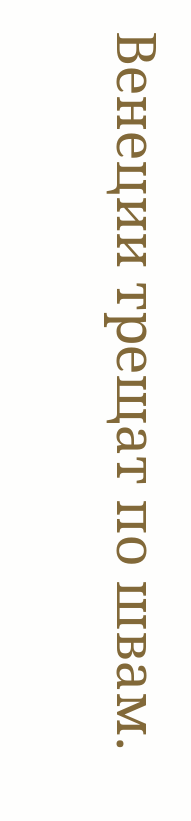Венеции трещат по швам.